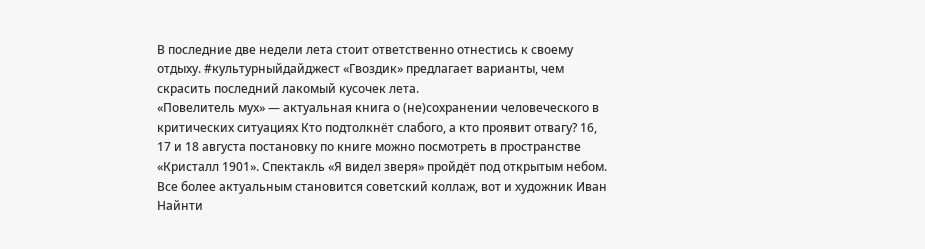В последние две недели лета стоит ответственно отнестись к своему отдыху. #культурныйдайджест «Гвоздик» предлагает варианты, чем скрасить последний лакомый кусочек лета.
«Повелитель мух» — актуальная книга о (не)сохранении человеческого в критических ситуациях Кто подтолкнёт слабого, а кто проявит отвагу? 16, 17 и 18 августа постановку по книге можно посмотреть в пространстве «Кристалл 1901». Спектакль «Я видел зверя» пройдёт под открытым небом.
Все более актуальным становится советский коллаж, вот и художник Иван Найнти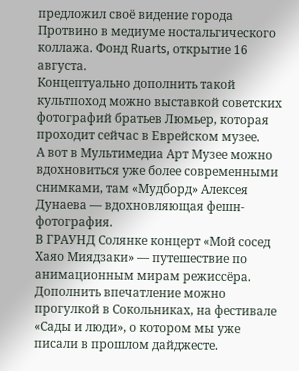предложил своё видение города Протвино в медиуме ностальгического коллажа. Фонд Ruarts, открытие 16 августа.
Концептуально дополнить такой культпоход можно выставкой советских фотографий братьев Люмьер, которая проходит сейчас в Еврейском музее.
А вот в Мультимедиа Арт Музее можно вдохновиться уже более современными снимками, там «Мудборд» Алексея Дунаева — вдохновляющая фешн-фотография.
В ГРАУНД Солянке концерт «Мой сосед Хаяо Миядзаки» — путешествие по анимационным мирам режиссёра. Дополнить впечатление можно прогулкой в Сокольниках, на фестивале «Сады и люди», о котором мы уже писали в прошлом дайджесте.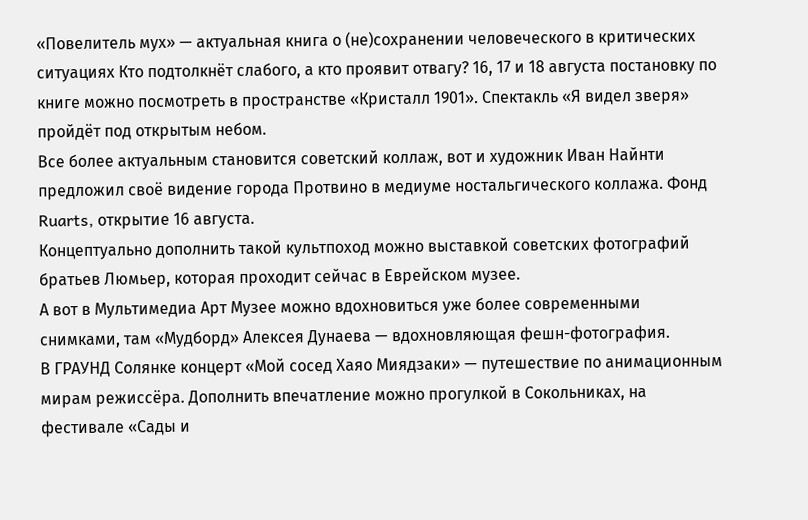«Повелитель мух» — актуальная книга о (не)сохранении человеческого в критических ситуациях Кто подтолкнёт слабого, а кто проявит отвагу? 16, 17 и 18 августа постановку по книге можно посмотреть в пространстве «Кристалл 1901». Спектакль «Я видел зверя» пройдёт под открытым небом.
Все более актуальным становится советский коллаж, вот и художник Иван Найнти предложил своё видение города Протвино в медиуме ностальгического коллажа. Фонд Ruarts, открытие 16 августа.
Концептуально дополнить такой культпоход можно выставкой советских фотографий братьев Люмьер, которая проходит сейчас в Еврейском музее.
А вот в Мультимедиа Арт Музее можно вдохновиться уже более современными снимками, там «Мудборд» Алексея Дунаева — вдохновляющая фешн-фотография.
В ГРАУНД Солянке концерт «Мой сосед Хаяо Миядзаки» — путешествие по анимационным мирам режиссёра. Дополнить впечатление можно прогулкой в Сокольниках, на фестивале «Сады и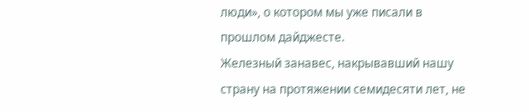люди», о котором мы уже писали в прошлом дайджесте.
Железный занавес, накрывавший нашу страну на протяжении семидесяти лет, не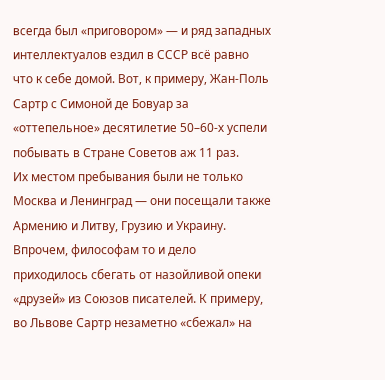всегда был «приговором» — и ряд западных интеллектуалов ездил в СССР всё равно что к себе домой. Вот, к примеру, Жан-Поль Сартр с Симоной де Бовуар за «оттепельное» десятилетие 50–60-х успели побывать в Стране Советов аж 11 раз.
Их местом пребывания были не только Москва и Ленинград — они посещали также Армению и Литву, Грузию и Украину. Впрочем, философам то и дело приходилось сбегать от назойливой опеки «друзей» из Союзов писателей. К примеру, во Львове Сартр незаметно «сбежал» на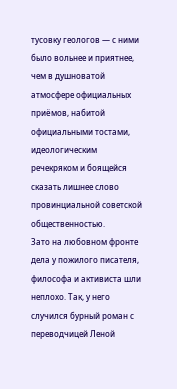тусовку геологов — с ними было вольнее и приятнее, чем в душноватой атмосфере официальных приëмов, набитой официальными тостами, идеологическим речекряком и боящейся сказать лишнее слово провинциальной советской общественностью.
Зато на любовном фронте дела у пожилого писателя, философа и активиста шли неплохо. Так, у него случился бурный роман с переводчицей Леной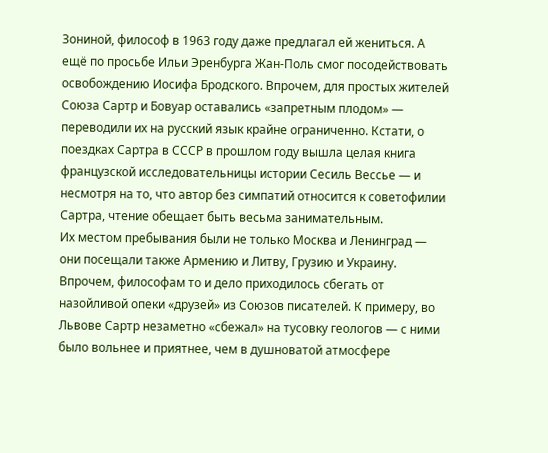Зониной, философ в 1963 году даже предлагал ей жениться. А ещё по просьбе Ильи Эренбурга Жан-Поль смог посодействовать освобождению Иосифа Бродского. Впрочем, для простых жителей Союза Сартр и Бовуар оставались «запретным плодом» — переводили их на русский язык крайне ограниченно. Кстати, о поездках Сартра в СССР в прошлом году вышла целая книга французской исследовательницы истории Сесиль Вессье — и несмотря на то, что автор без симпатий относится к советофилии Сартра, чтение обещает быть весьма занимательным.
Их местом пребывания были не только Москва и Ленинград — они посещали также Армению и Литву, Грузию и Украину. Впрочем, философам то и дело приходилось сбегать от назойливой опеки «друзей» из Союзов писателей. К примеру, во Львове Сартр незаметно «сбежал» на тусовку геологов — с ними было вольнее и приятнее, чем в душноватой атмосфере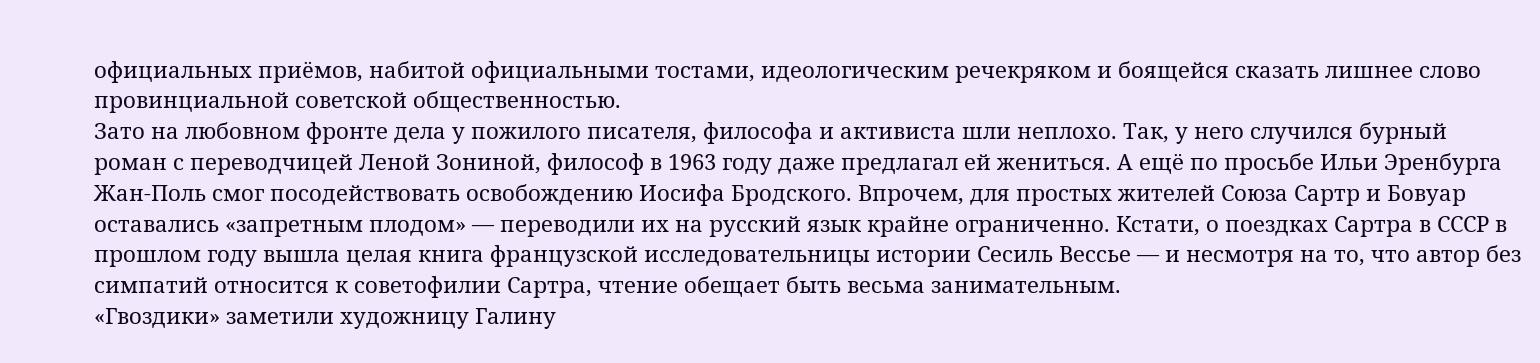официальных приëмов, набитой официальными тостами, идеологическим речекряком и боящейся сказать лишнее слово провинциальной советской общественностью.
Зато на любовном фронте дела у пожилого писателя, философа и активиста шли неплохо. Так, у него случился бурный роман с переводчицей Леной Зониной, философ в 1963 году даже предлагал ей жениться. А ещё по просьбе Ильи Эренбурга Жан-Поль смог посодействовать освобождению Иосифа Бродского. Впрочем, для простых жителей Союза Сартр и Бовуар оставались «запретным плодом» — переводили их на русский язык крайне ограниченно. Кстати, о поездках Сартра в СССР в прошлом году вышла целая книга французской исследовательницы истории Сесиль Вессье — и несмотря на то, что автор без симпатий относится к советофилии Сартра, чтение обещает быть весьма занимательным.
«Гвоздики» заметили художницу Галину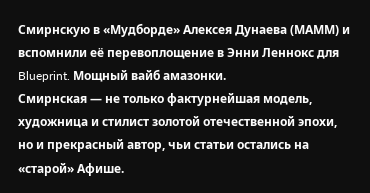Смирнскую в «Мудборде» Алексея Дунаева (МАММ) и вспомнили её перевоплощение в Энни Леннокс для Blueprint. Мощный вайб амазонки.
Смирнская — не только фактурнейшая модель, художница и стилист золотой отечественной эпохи, но и прекрасный автор, чьи статьи остались на «старой» Афише.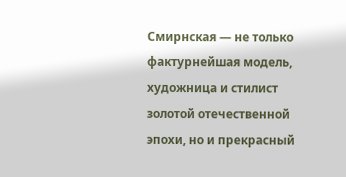Смирнская — не только фактурнейшая модель, художница и стилист золотой отечественной эпохи, но и прекрасный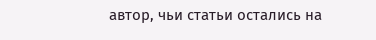автор, чьи статьи остались на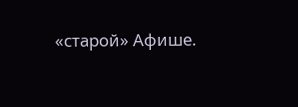«старой» Афише.